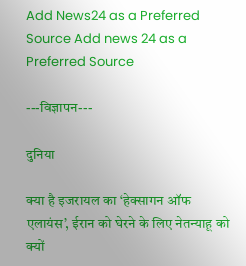Add News24 as a Preferred Source Add news 24 as a Preferred Source

---विज्ञापन---

दुनिया

क्या है इजरायल का ‘हेक्सागन ऑफ एलायंस’, ईरान को घेरने के लिए नेतन्याहू को क्यों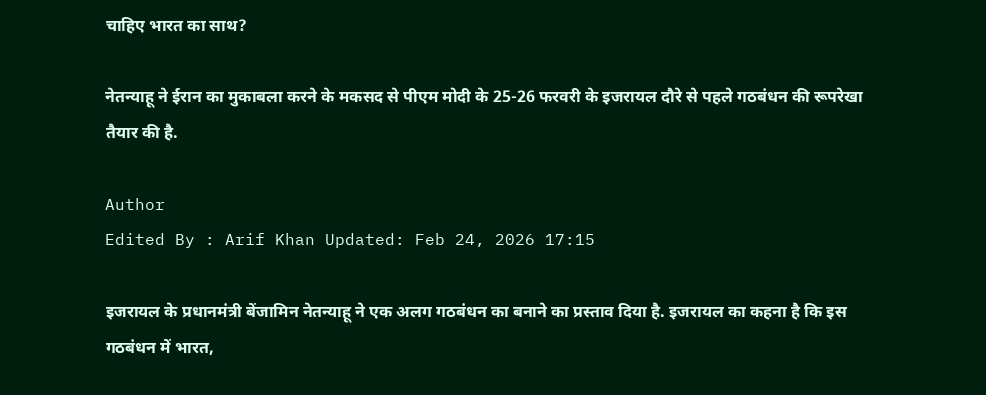चाहिए भारत का साथ?

नेतन्याहू ने ईरान का मुकाबला करने के मकसद से पीएम मोदी के 25-26 फरवरी के इजरायल दौरे से पहले गठबंधन की रूपरेखा तैयार की है.

Author
Edited By : Arif Khan Updated: Feb 24, 2026 17:15

इजरायल के प्रधानमंत्री बेंजामिन नेतन्याहू ने एक अलग गठबंधन का बनाने का प्रस्ताव दिया है. इजरायल का कहना है कि इस गठबंधन में भारत,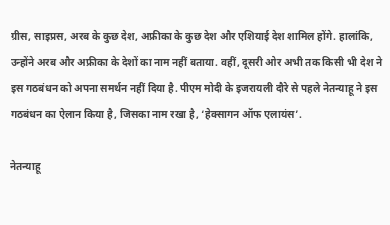ग्रीस, साइप्रस, अरब के कुछ देश, अफ्रीका के कुछ देश और एशियाई देश शामिल होंगे. हालांकि, उन्होंने अरब और अफ्रीका के देशों का नाम नहीं बताया. वहीं, दूसरी ओर अभी तक किसी भी देश ने इस गठबंधन को अपना समर्थन नहीं दिया है. पीएम मोदी के इजरायली दौरे से पहले नेतन्याहू ने इस गठबंधन का ऐलान किया है, जिसका नाम रखा है, ‘हेक्सागन ऑफ एलायंस’.

नेतन्याहू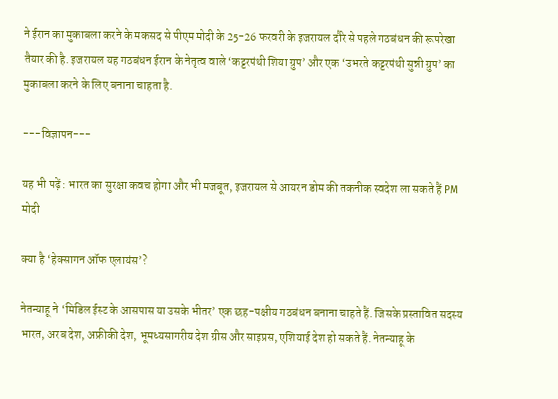ने ईरान का मुकाबला करने के मकसद से पीएम मोदी के 25-26 फरवरी के इजरायल दौरे से पहले गठबंधन की रूपरेखा तैयार की है. इजरायल यह गठबंधन ईरान के नेतृत्व वाले ‘कट्टरपंथी शिया ग्रुप’ और एक ‘उभरते कट्टरपंथी सुन्नी ग्रुप’ का मुकाबला करने के लिए बनाना चाहता है.

---विज्ञापन---

यह भी पढ़ें : भारत का सुरक्षा कवच होगा और भी मजबूत, इजरायल से आयरन डोम की तकनीक स्वदेश ला सकते हैं PM मोदी

क्या है ‘हेक्सागन ऑफ एलायंस’?

नेतन्याहू ने ‘मिडिल ईस्ट के आसपास या उसके भीतर’ एक छह-पक्षीय गठबंधन बनाना चाहते हैं. जिसके प्रस्तावित सदस्य भारत, अरब देश, अफ्रीकी देश, भूमध्यसागरीय देश ग्रीस और साइप्रस, एशियाई देश हो सकते हैं. नेतन्याहू के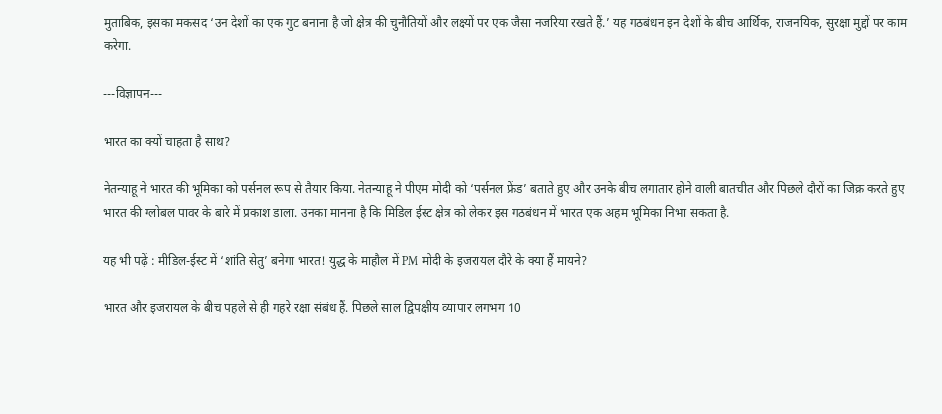मुताबिक, इसका मकसद ‘उन देशों का एक गुट बनाना है जो क्षेत्र की चुनौतियों और लक्ष्यों पर एक जैसा नजरिया रखते हैं.’ यह गठबंधन इन देशों के बीच आर्थिक, राजनयिक, सुरक्षा मुद्दों पर काम करेगा.

---विज्ञापन---

भारत का क्यों चाहता है साथ?

नेतन्याहू ने भारत की भूमिका को पर्सनल रूप से तैयार किया. नेतन्याहू ने पीएम मोदी को ‘पर्सनल फ्रेंड’ बताते हुए और उनके बीच लगातार होने वाली बातचीत और पिछले दौरों का जिक्र करते हुए भारत की ग्लोबल पावर के बारे में प्रकाश डाला. उनका मानना है कि मिडिल ईस्ट क्षेत्र को लेकर इस गठबंधन में भारत एक अहम भूमिका निभा सकता है.

यह भी पढ़ें : मीडिल-ईस्ट में ‘शांति सेतु’ बनेगा भारत! युद्ध के माहौल में PM मोदी के इजरायल दौरे के क्या हैं मायने?

भारत और इजरायल के बीच पहले से ही गहरे रक्षा संबंध हैं. पिछले साल द्विपक्षीय व्यापार लगभग 10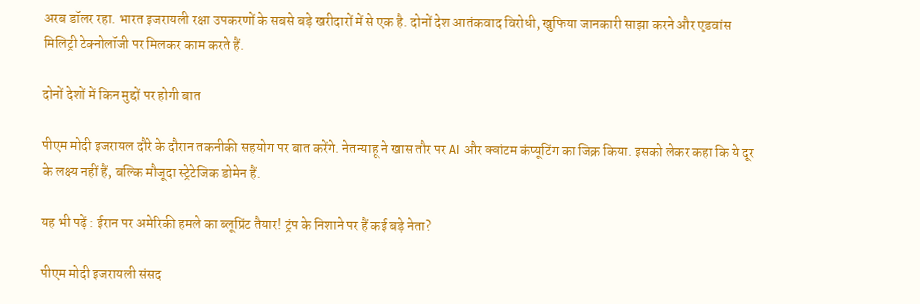अरब डॉलर रहा. भारत इजरायली रक्षा उपकरणों के सबसे बड़े खरीदारों में से एक है. दोनों देश आतंकवाद विरोधी, खुफिया जानकारी साझा करने और ए़डवांस मिलिट्री टेक्नोलॉजी पर मिलकर काम करते हैं.

दोनों देशों में किन मुद्दों पर होगी बात

पीएम मोदी इजरायल दौरे के दौरान तकनीकी सहयोग पर बात करेंगे. नेतन्याहू ने खास तौर पर AI और क्वांटम कंप्यूटिंग का जिक्र किया. इसको लेकर कहा कि ये दूर के लक्ष्य नहीं हैं, बल्कि मौजूदा स्ट्रेटेजिक डोमेन हैं.

यह भी पढ़ें : ईरान पर अमेरिकी हमले का ब्लूप्रिंट तैयार! ट्रंप के निशाने पर हैं कई बड़े नेता?

पीएम मोदी इजरायली संसद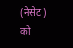(नेसेट) को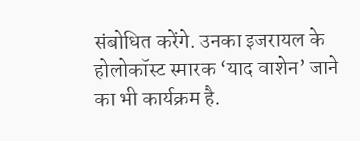संबोधित करेंगे. उनका इजरायल के होलोकॉस्ट स्मारक ‘याद वाशेन’ जाने का भी कार्यक्रम है.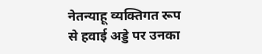नेतन्याहू व्यक्तिगत रूप से हवाई अड्डे पर उनका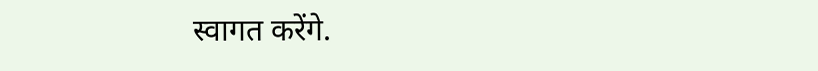स्वागत करेंगे.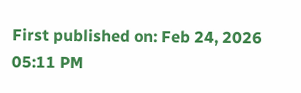First published on: Feb 24, 2026 05:11 PM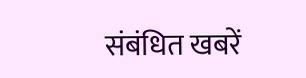संबंधित खबरें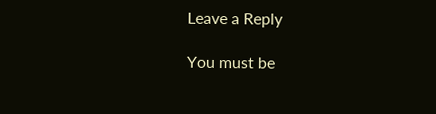Leave a Reply

You must be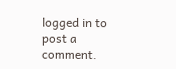logged in to post a comment.